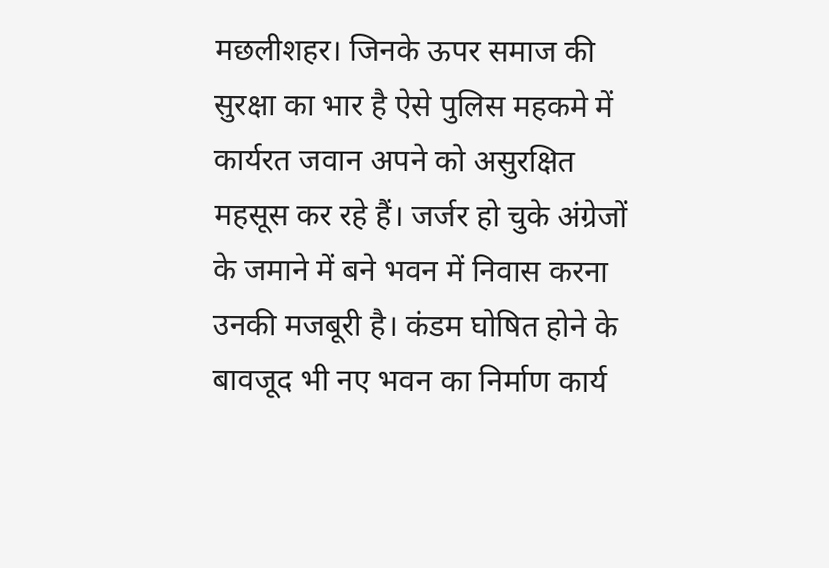मछलीशहर। जिनके ऊपर समाज की सुरक्षा का भार है ऐसे पुलिस महकमे में कार्यरत जवान अपने को असुरक्षित महसूस कर रहे हैं। जर्जर हो चुके अंग्रेजों के जमाने में बने भवन में निवास करना उनकी मजबूरी है। कंडम घोषित होने के बावजूद भी नए भवन का निर्माण कार्य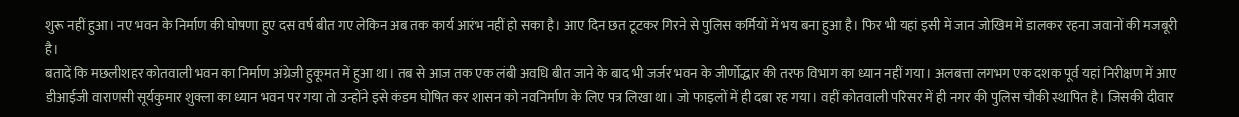शुरू नहीं हुआ। नए भवन के निर्माण की घोषणा हुए दस वर्ष बीत गए लेकिन अब तक कार्य आरंभ नहीं हो सका है। आए दिन छत टूटकर गिरने से पुलिस कर्मियों में भय बना हुआ है। फिर भी यहां इसी में जान जोखिम में डालकर रहना जवानों की मजबूरी है।
बतादें कि मछलीशहर कोतवाली भवन का निर्माण अंग्रेजी हुकूमत में हुआ था। तब से आज तक एक लंबी अवधि बीत जाने के बाद भी जर्जर भवन के जीर्णोद्धार की तरफ विभाग का ध्यान नहीं गया। अलबत्ता लगभग एक दशक पूर्व यहां निरीक्षण में आए डीआईजी वाराणसी सूर्यकुमार शुक्ला का ध्यान भवन पर गया तो उन्होंने इसे कंडम घोषित कर शासन को नवनिर्माण के लिए पत्र लिखा था। जो फाइलों में ही दबा रह गया। वहीं कोतवाली परिसर में ही नगर की पुलिस चौकी स्थापित है। जिसकी दीवार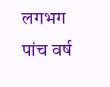लगभग पांच वर्ष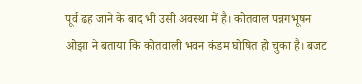पूर्व ढह जाने के बाद भी उसी अवस्था में है। कोतवाल पन्नगभूषन ओझा ने बताया कि कोतवाली भवन कंडम घोषित हो चुका है। बजट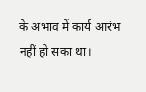के अभाव में कार्य आरंभ नहीं हो सका था।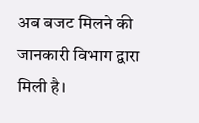अब बजट मिलने की जानकारी विभाग द्वारा मिली है।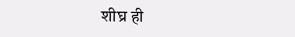शीघ्र ही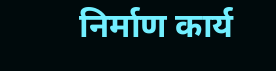निर्माण कार्य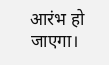आरंभ हो जाएगा।